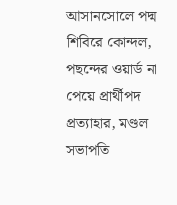আসানসোলে পদ্ম শিবিরে কোন্দল, পছন্দের ওয়ার্ড না পেয়ে প্রার্থীপদ প্রত্যাহার, মণ্ডল সভাপতি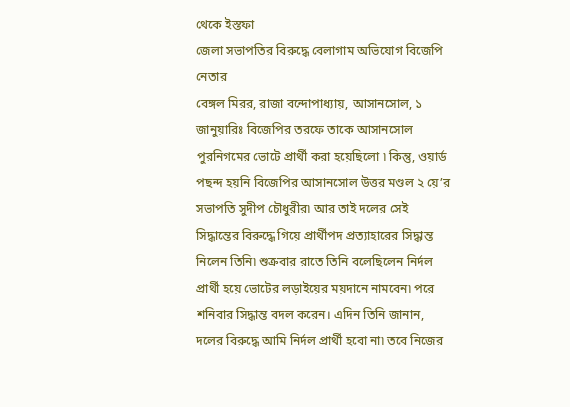থেকে ইস্তফা
জেলা সভাপতির বিরুদ্ধে বেলাগাম অভিযোগ বিজেপি নেতার
বেঙ্গল মিরর, রাজা বন্দোপাধ্যায়, আসানসোল, ১ জানুয়ারিঃ বিজেপির তরফে তাকে আসানসোল পুরনিগমের ভোটে প্রার্থী করা হয়েছিলো ৷ কিন্তু, ওয়ার্ড পছন্দ হয়নি বিজেপির আসানসোল উত্তর মণ্ডল ২ য়ে’র সভাপতি সুদীপ চৌধুরীর৷ আর তাই দলের সেই সিদ্ধান্তের বিরুদ্ধে গিয়ে প্রার্থীপদ প্রত্যাহারের সিদ্ধান্ত নিলেন তিনি৷ শুক্রবার রাতে তিনি বলেছিলেন নির্দল প্রার্থী হয়ে ভোটের লড়াইয়ের ময়দানে নামবেন৷ পরে শনিবার সিদ্ধান্ত বদল করেন। এদিন তিনি জানান, দলের বিরুদ্ধে আমি নির্দল প্রার্থী হবো না৷ তবে নিজের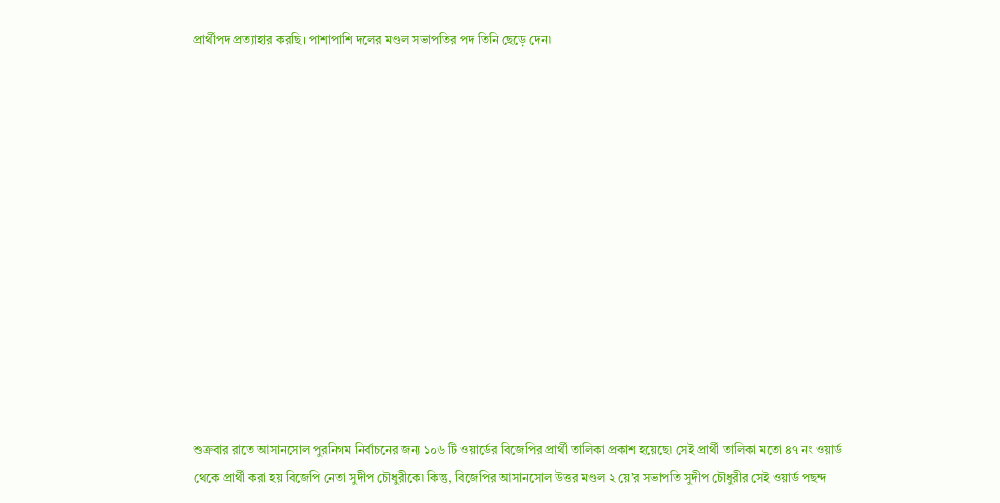প্রার্থীপদ প্রত্যাহার করছি। পাশাপাশি দলের মণ্ডল সভাপতির পদ তিনি ছেড়ে দেন৷














শুক্রবার রাতে আসানসোল পুরনিগম নির্বাচনের জন্য ১০৬ টি ওয়ার্ডের বিজেপির প্রার্থী তালিকা প্রকাশ হয়েছে৷ সেই প্রার্থী তালিকা মতো ৪৭ নং ওয়ার্ড থেকে প্রার্থী করা হয় বিজেপি নেতা সুদীপ চৌধুরীকে৷ কিন্তু, বিজেপির আসানসোল উত্তর মণ্ডল ২ য়ে’র সভাপতি সুদীপ চৌধুরীর সেই ওয়ার্ড পছন্দ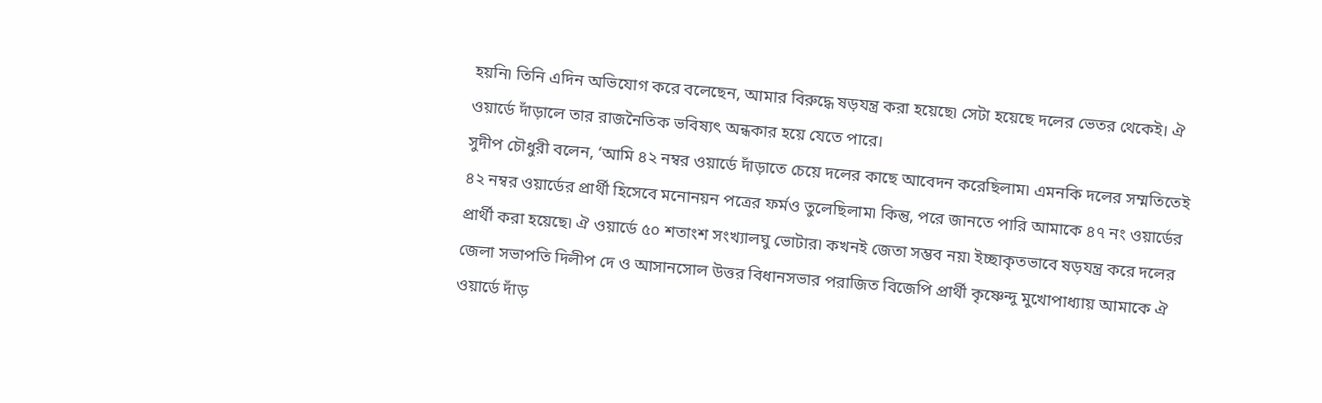হয়নি৷ তিনি এদিন অভিযোগ করে বলেছেন, আমার বিরুদ্ধে ষড়যন্ত্র করা হয়েছে৷ সেটা হয়েছে দলের ভেতর থেকেই। ঐ ওয়ার্ডে দাঁড়ালে তার রাজনৈতিক ভবিষ্যৎ অন্ধকার হয়ে যেতে পারে।
সুদীপ চৌধুরী বলেন, ‘আমি ৪২ নম্বর ওয়ার্ডে দাঁড়াতে চেয়ে দলের কাছে আবেদন করেছিলাম৷ এমনকি দলের সম্মতিতেই ৪২ নম্বর ওয়ার্ডের প্রার্থী হিসেবে মনোনয়ন পত্রের ফর্মও তুলেছিলাম৷ কিন্তু, পরে জানতে পারি আমাকে ৪৭ নং ওয়ার্ডের প্রার্থী করা হয়েছে৷ ঐ ওয়ার্ডে ৫০ শতাংশ সংখ্যালঘু ভোটার৷ কখনই জেতা সম্ভব নয়৷ ইচ্ছাকৃতভাবে ষড়যন্ত্র করে দলের জেলা সভাপতি দিলীপ দে ও আসানসোল উত্তর বিধানসভার পরাজিত বিজেপি প্রার্থী কৃষ্ণেন্দু মুখোপাধ্যায় আমাকে ঐ ওয়ার্ডে দাঁড়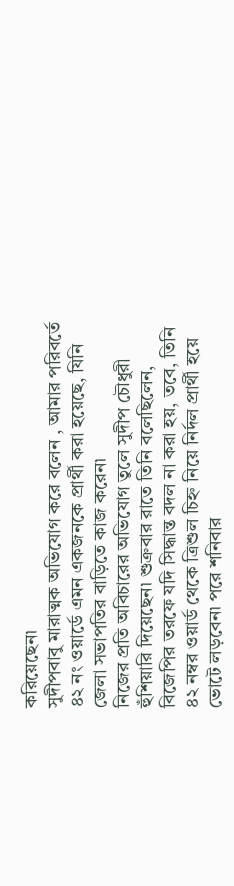করিয়েছেন৷
সুদীপবাবু মারাত্মক অভিযোগ করে বলেন , আমার পরিবর্তে ৪২ নং ওয়ার্ডে এমন একজনকে প্রার্থী করা হয়েছে, যিনি জেলা সভাপতির বাড়িতে কাজ করেন৷
নিজের প্রতি অবিচারের অভিযোগ তুলে সুদীপ চৌধুরী হুঁশিয়ারি দিয়েছেন৷ শুক্রবার রাতে তিনি বলেছিলেন, বিজেপির তরফে যদি সিদ্ধান্ত বদল না করা হয়, তবে, তিনি ৪২ নম্বর ওয়ার্ড থেকে ত্রিশুল চিহ্ন নিয়ে নির্দল প্রার্থী হয়ে ভোটে লড়বেন৷ পরে শনিবার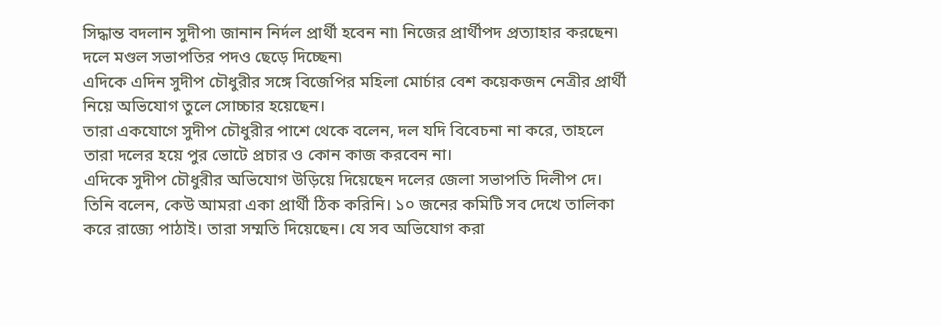সিদ্ধান্ত বদলান সুদীপ৷ জানান নির্দল প্রার্থী হবেন না৷ নিজের প্রার্থীপদ প্রত্যাহার করছেন৷ দলে মণ্ডল সভাপতির পদও ছেড়ে দিচ্ছেন৷
এদিকে এদিন সুদীপ চৌধুরীর সঙ্গে বিজেপির মহিলা মোর্চার বেশ কয়েকজন নেত্রীর প্রার্থী নিয়ে অভিযোগ তুলে সোচ্চার হয়েছেন।
তারা একযোগে সুদীপ চৌধুরীর পাশে থেকে বলেন, দল যদি বিবেচনা না করে, তাহলে তারা দলের হয়ে পুর ভোটে প্রচার ও কোন কাজ করবেন না।
এদিকে সুদীপ চৌধুরীর অভিযোগ উড়িয়ে দিয়েছেন দলের জেলা সভাপতি দিলীপ দে। তিনি বলেন, কেউ আমরা একা প্রার্থী ঠিক করিনি। ১০ জনের কমিটি সব দেখে তালিকা করে রাজ্যে পাঠাই। তারা সম্মতি দিয়েছেন। যে সব অভিযোগ করা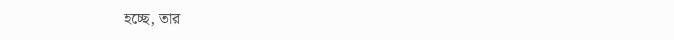হচ্ছে, তার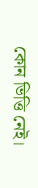কোন ভিত্তি নেই।